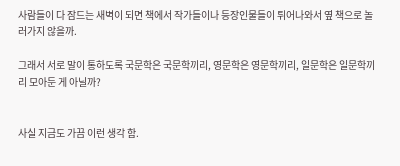사람들이 다 잠드는 새벽이 되면 책에서 작가들이나 등장인물들이 튀어나와서 옆 책으로 놀러가지 않을까.

그래서 서로 말이 통하도록 국문학은 국문학끼리, 영문학은 영문학끼리, 일문학은 일문학끼리 모아둔 게 아닐까?


사실 지금도 가끔 이런 생각 함.